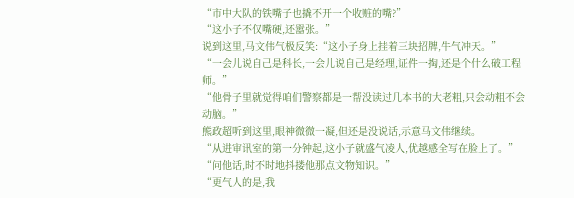“市中大队的铁嘴子也撬不开一个收赃的嘴?”
“这小子不仅嘴硬,还嚣张。”
说到这里,马文伟气极反笑:“这小子身上挂着三块招牌,牛气冲天。”
“一会儿说自己是科长,一会儿说自己是经理,证件一掏,还是个什么破工程师。”
“他骨子里就觉得咱们警察都是一帮没读过几本书的大老粗,只会动粗不会动脑。”
熊政超听到这里,眼神微微一凝,但还是没说话,示意马文伟继续。
“从进审讯室的第一分钟起,这小子就盛气凌人,优越感全写在脸上了。”
“问他话,时不时地抖搂他那点文物知识。”
“更气人的是,我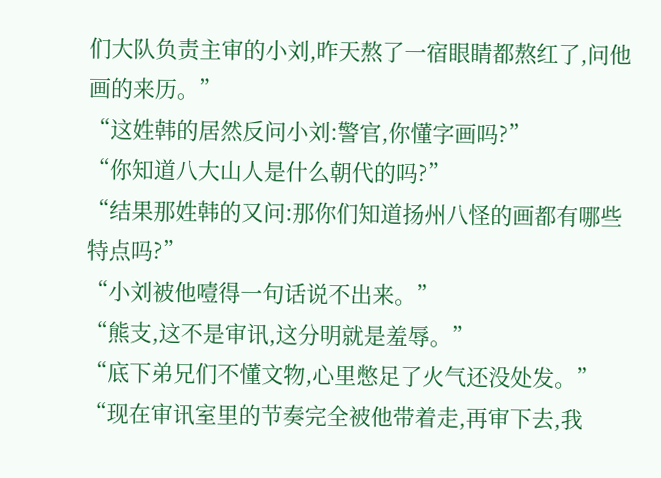们大队负责主审的小刘,昨天熬了一宿眼睛都熬红了,问他画的来历。”
“这姓韩的居然反问小刘:警官,你懂字画吗?”
“你知道八大山人是什么朝代的吗?”
“结果那姓韩的又问:那你们知道扬州八怪的画都有哪些特点吗?”
“小刘被他噎得一句话说不出来。”
“熊支,这不是审讯,这分明就是羞辱。”
“底下弟兄们不懂文物,心里憋足了火气还没处发。”
“现在审讯室里的节奏完全被他带着走,再审下去,我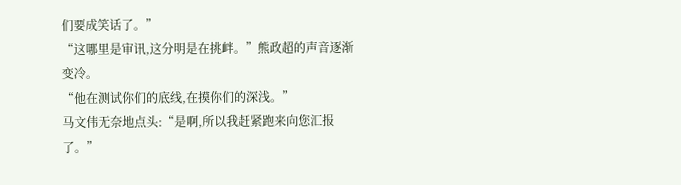们要成笑话了。”
“这哪里是审讯,这分明是在挑衅。”熊政超的声音逐渐变冷。
“他在测试你们的底线,在摸你们的深浅。”
马文伟无奈地点头:“是啊,所以我赶紧跑来向您汇报了。”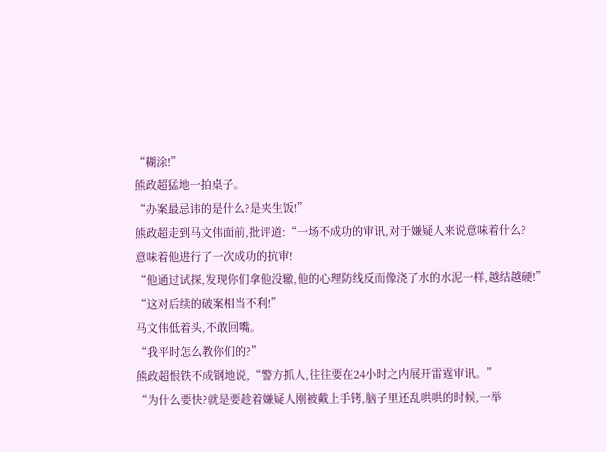“糊涂!”
熊政超猛地一拍桌子。
“办案最忌讳的是什么?是夹生饭!”
熊政超走到马文伟面前,批评道:“一场不成功的审讯,对于嫌疑人来说意味着什么?
意味着他进行了一次成功的抗审!
“他通过试探,发现你们拿他没辙,他的心理防线反而像浇了水的水泥一样,越结越硬!”
“这对后续的破案相当不利!”
马文伟低着头,不敢回嘴。
“我平时怎么教你们的?”
熊政超恨铁不成钢地说,“警方抓人,往往要在24小时之内展开雷霆审讯。”
“为什么要快?就是要趁着嫌疑人刚被戴上手铐,脑子里还乱哄哄的时候,一举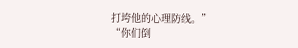打垮他的心理防线。”
“你们倒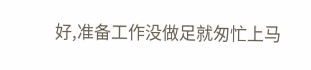好,准备工作没做足就匆忙上马